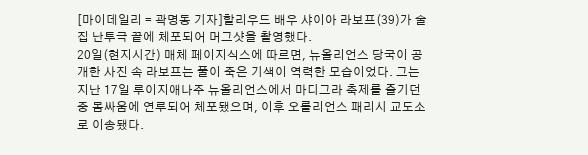[마이데일리 = 곽명동 기자]할리우드 배우 샤이아 라보프(39)가 술집 난투극 끝에 체포되어 머그샷을 촬영했다.
20일(현지시간) 매체 페이지식스에 따르면, 뉴올리언스 당국이 공개한 사진 속 라보프는 풀이 죽은 기색이 역력한 모습이었다. 그는 지난 17일 루이지애나주 뉴올리언스에서 마디그라 축제를 즐기던 중 몸싸움에 연루되어 체포됐으며, 이후 오를리언스 패리시 교도소로 이송됐다.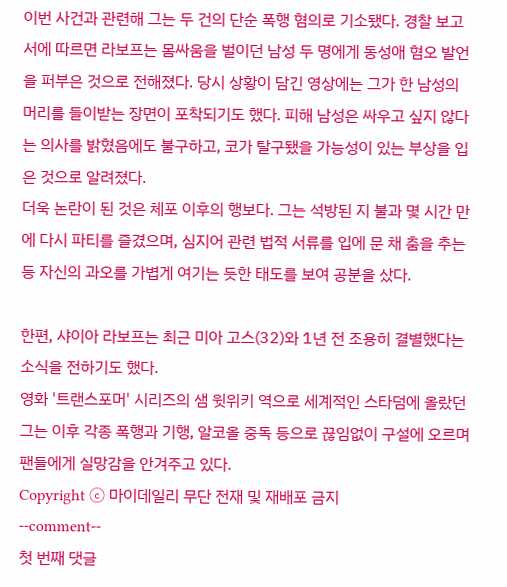이번 사건과 관련해 그는 두 건의 단순 폭행 혐의로 기소됐다. 경찰 보고서에 따르면 라보프는 몸싸움을 벌이던 남성 두 명에게 동성애 혐오 발언을 퍼부은 것으로 전해졌다. 당시 상황이 담긴 영상에는 그가 한 남성의 머리를 들이받는 장면이 포착되기도 했다. 피해 남성은 싸우고 싶지 않다는 의사를 밝혔음에도 불구하고, 코가 탈구됐을 가능성이 있는 부상을 입은 것으로 알려졌다.
더욱 논란이 된 것은 체포 이후의 행보다. 그는 석방된 지 불과 몇 시간 만에 다시 파티를 즐겼으며, 심지어 관련 법적 서류를 입에 문 채 춤을 추는 등 자신의 과오를 가볍게 여기는 듯한 태도를 보여 공분을 샀다.

한편, 샤이아 라보프는 최근 미아 고스(32)와 1년 전 조용히 결별했다는 소식을 전하기도 했다.
영화 '트랜스포머' 시리즈의 샘 윗위키 역으로 세계적인 스타덤에 올랐던 그는 이후 각종 폭행과 기행, 알코올 중독 등으로 끊임없이 구설에 오르며 팬들에게 실망감을 안겨주고 있다.
Copyright ⓒ 마이데일리 무단 전재 및 재배포 금지
--comment--
첫 번째 댓글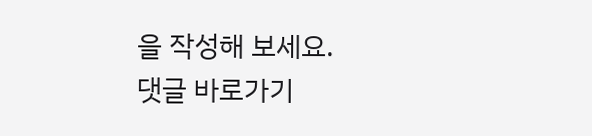을 작성해 보세요.
댓글 바로가기